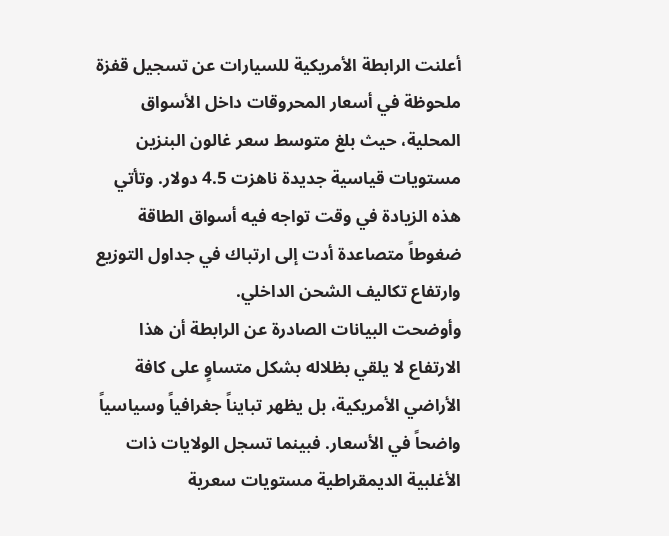أعلنت الرابطة الأمريكية للسيارات عن تسجيل قفزة ملحوظة في أسعار المحروقات داخل الأسواق المحلية، حيث بلغ متوسط سعر غالون البنزين مستويات قياسية جديدة ناهزت 4.5 دولار. وتأتي هذه الزيادة في وقت تواجه فيه أسواق الطاقة ضغوطاً متصاعدة أدت إلى ارتباك في جداول التوزيع وارتفاع تكاليف الشحن الداخلي.
وأوضحت البيانات الصادرة عن الرابطة أن هذا الارتفاع لا يلقي بظلاله بشكل متساوٍ على كافة الأراضي الأمريكية، بل يظهر تبايناً جغرافياً وسياسياً واضحاً في الأسعار. فبينما تسجل الولايات ذات الأغلبية الديمقراطية مستويات سعرية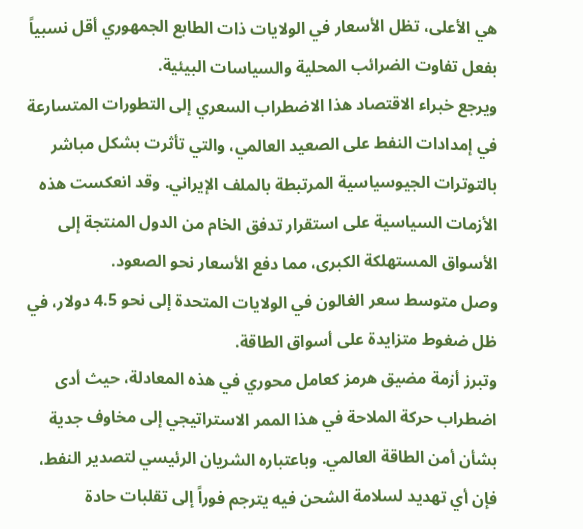هي الأعلى، تظل الأسعار في الولايات ذات الطابع الجمهوري أقل نسبياً بفعل تفاوت الضرائب المحلية والسياسات البيئية.
ويرجع خبراء الاقتصاد هذا الاضطراب السعري إلى التطورات المتسارعة في إمدادات النفط على الصعيد العالمي، والتي تأثرت بشكل مباشر بالتوترات الجيوسياسية المرتبطة بالملف الإيراني. وقد انعكست هذه الأزمات السياسية على استقرار تدفق الخام من الدول المنتجة إلى الأسواق المستهلكة الكبرى، مما دفع الأسعار نحو الصعود.
وصل متوسط سعر الغالون في الولايات المتحدة إلى نحو 4.5 دولار، في ظل ضغوط متزايدة على أسواق الطاقة.
وتبرز أزمة مضيق هرمز كعامل محوري في هذه المعادلة، حيث أدى اضطراب حركة الملاحة في هذا الممر الاستراتيجي إلى مخاوف جدية بشأن أمن الطاقة العالمي. وباعتباره الشريان الرئيسي لتصدير النفط، فإن أي تهديد لسلامة الشحن فيه يترجم فوراً إلى تقلبات حادة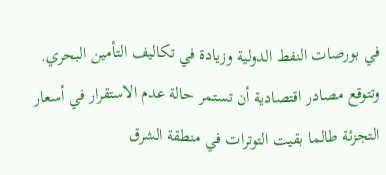في بورصات النفط الدولية وزيادة في تكاليف التأمين البحري.
وتتوقع مصادر اقتصادية أن تستمر حالة عدم الاستقرار في أسعار التجزئة طالما بقيت التوترات في منطقة الشرق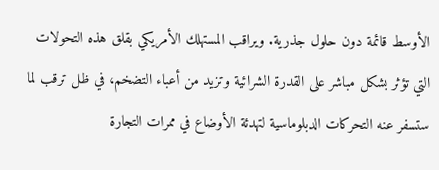الأوسط قائمة دون حلول جذرية. ويراقب المستهلك الأمريكي بقلق هذه التحولات التي تؤثر بشكل مباشر على القدرة الشرائية وتزيد من أعباء التضخم، في ظل ترقب لما ستسفر عنه التحركات الدبلوماسية لتهدئة الأوضاع في ممرات التجارة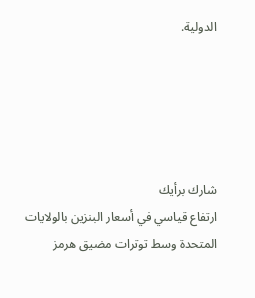الدولية.





شارك برأيك
ارتفاع قياسي في أسعار البنزين بالولايات المتحدة وسط توترات مضيق هرمز